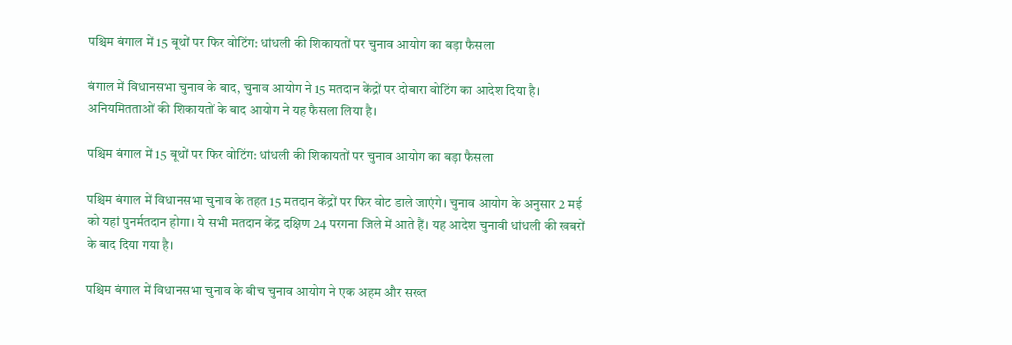पश्चिम बंगाल में 15 बूथों पर फिर वोटिंग: धांधली की शिकायतों पर चुनाव आयोग का बड़ा फैसला

बंगाल में विधानसभा चुनाव के बाद, चुनाव आयोग ने 15 मतदान केंद्रों पर दोबारा वोटिंग का आदेश दिया है। अनियमितताओं की शिकायतों के बाद आयोग ने यह फैसला लिया है।

पश्चिम बंगाल में 15 बूथों पर फिर वोटिंग: धांधली की शिकायतों पर चुनाव आयोग का बड़ा फैसला

पश्चिम बंगाल में विधानसभा चुनाव के तहत 15 मतदान केंद्रों पर फिर वोट डाले जाएंगे। चुनाव आयोग के अनुसार 2 मई को यहां पुनर्मतदान होगा। ये सभी मतदान केंद्र दक्षिण 24 परगना जिले में आते हैं। यह आदेश चुनावी धांधली की खबरों के बाद दिया गया है।

पश्चिम बंगाल में विधानसभा चुनाव के बीच चुनाव आयोग ने एक अहम और सख्त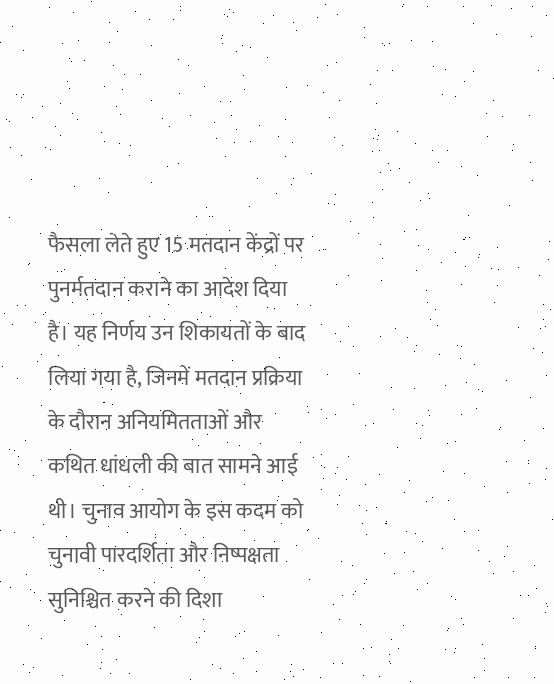फैसला लेते हुए 15 मतदान केंद्रों पर पुनर्मतदान कराने का आदेश दिया है। यह निर्णय उन शिकायतों के बाद लिया गया है, जिनमें मतदान प्रक्रिया के दौरान अनियमितताओं और कथित धांधली की बात सामने आई थी। चुनाव आयोग के इस कदम को चुनावी पारदर्शिता और निष्पक्षता सुनिश्चित करने की दिशा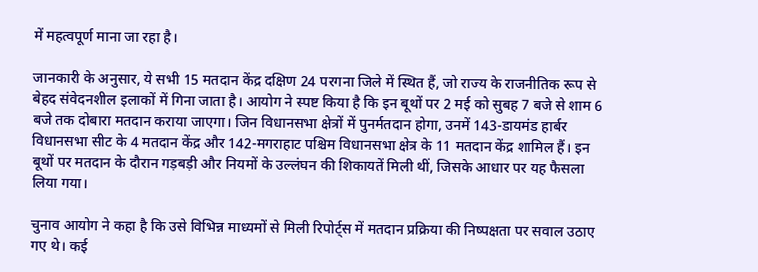में महत्वपूर्ण माना जा रहा है।

जानकारी के अनुसार, ये सभी 15 मतदान केंद्र दक्षिण 24 परगना जिले में स्थित हैं, जो राज्य के राजनीतिक रूप से बेहद संवेदनशील इलाकों में गिना जाता है। आयोग ने स्पष्ट किया है कि इन बूथों पर 2 मई को सुबह 7 बजे से शाम 6 बजे तक दोबारा मतदान कराया जाएगा। जिन विधानसभा क्षेत्रों में पुनर्मतदान होगा, उनमें 143-डायमंड हार्बर विधानसभा सीट के 4 मतदान केंद्र और 142-मगराहाट पश्चिम विधानसभा क्षेत्र के 11 मतदान केंद्र शामिल हैं। इन बूथों पर मतदान के दौरान गड़बड़ी और नियमों के उल्लंघन की शिकायतें मिली थीं, जिसके आधार पर यह फैसला लिया गया।

चुनाव आयोग ने कहा है कि उसे विभिन्न माध्यमों से मिली रिपोर्ट्स में मतदान प्रक्रिया की निष्पक्षता पर सवाल उठाए गए थे। कई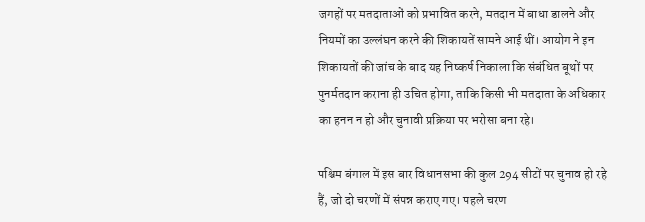जगहों पर मतदाताओं को प्रभावित करने, मतदान में बाधा डालने और नियमों का उल्लंघन करने की शिकायतें सामने आई थीं। आयोग ने इन शिकायतों की जांच के बाद यह निष्कर्ष निकाला कि संबंधित बूथों पर पुनर्मतदान कराना ही उचित होगा, ताकि किसी भी मतदाता के अधिकार का हनन न हो और चुनावी प्रक्रिया पर भरोसा बना रहे।

पश्चिम बंगाल में इस बार विधानसभा की कुल 294 सीटों पर चुनाव हो रहे हैं, जो दो चरणों में संपन्न कराए गए। पहले चरण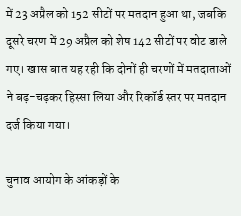में 23 अप्रैल को 152 सीटों पर मतदान हुआ था, जबकि दूसरे चरण में 29 अप्रैल को शेष 142 सीटों पर वोट डाले गए। खास बात यह रही कि दोनों ही चरणों में मतदाताओं ने बढ़-चढ़कर हिस्सा लिया और रिकॉर्ड स्तर पर मतदान दर्ज किया गया।

चुनाव आयोग के आंकड़ों के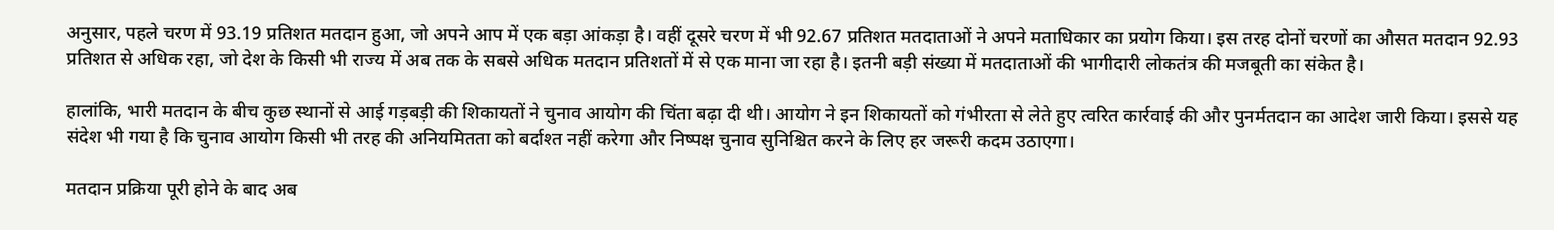अनुसार, पहले चरण में 93.19 प्रतिशत मतदान हुआ, जो अपने आप में एक बड़ा आंकड़ा है। वहीं दूसरे चरण में भी 92.67 प्रतिशत मतदाताओं ने अपने मताधिकार का प्रयोग किया। इस तरह दोनों चरणों का औसत मतदान 92.93 प्रतिशत से अधिक रहा, जो देश के किसी भी राज्य में अब तक के सबसे अधिक मतदान प्रतिशतों में से एक माना जा रहा है। इतनी बड़ी संख्या में मतदाताओं की भागीदारी लोकतंत्र की मजबूती का संकेत है।

हालांकि, भारी मतदान के बीच कुछ स्थानों से आई गड़बड़ी की शिकायतों ने चुनाव आयोग की चिंता बढ़ा दी थी। आयोग ने इन शिकायतों को गंभीरता से लेते हुए त्वरित कार्रवाई की और पुनर्मतदान का आदेश जारी किया। इससे यह संदेश भी गया है कि चुनाव आयोग किसी भी तरह की अनियमितता को बर्दाश्त नहीं करेगा और निष्पक्ष चुनाव सुनिश्चित करने के लिए हर जरूरी कदम उठाएगा।

मतदान प्रक्रिया पूरी होने के बाद अब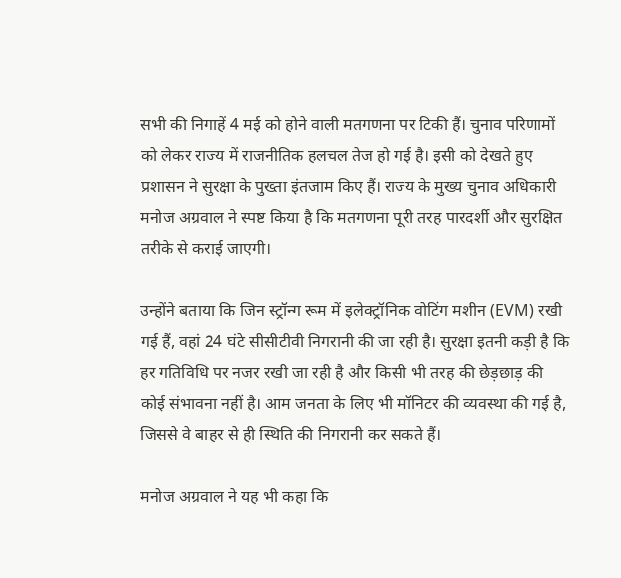सभी की निगाहें 4 मई को होने वाली मतगणना पर टिकी हैं। चुनाव परिणामों को लेकर राज्य में राजनीतिक हलचल तेज हो गई है। इसी को देखते हुए प्रशासन ने सुरक्षा के पुख्ता इंतजाम किए हैं। राज्य के मुख्य चुनाव अधिकारी मनोज अग्रवाल ने स्पष्ट किया है कि मतगणना पूरी तरह पारदर्शी और सुरक्षित तरीके से कराई जाएगी।

उन्होंने बताया कि जिन स्ट्रॉन्ग रूम में इलेक्ट्रॉनिक वोटिंग मशीन (EVM) रखी गई हैं, वहां 24 घंटे सीसीटीवी निगरानी की जा रही है। सुरक्षा इतनी कड़ी है कि हर गतिविधि पर नजर रखी जा रही है और किसी भी तरह की छेड़छाड़ की कोई संभावना नहीं है। आम जनता के लिए भी मॉनिटर की व्यवस्था की गई है, जिससे वे बाहर से ही स्थिति की निगरानी कर सकते हैं।

मनोज अग्रवाल ने यह भी कहा कि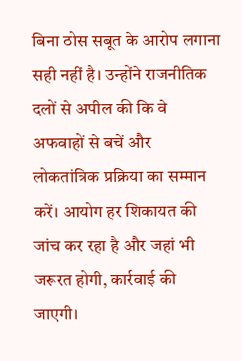बिना ठोस सबूत के आरोप लगाना सही नहीं है। उन्होंने राजनीतिक दलों से अपील की कि वे अफवाहों से बचें और लोकतांत्रिक प्रक्रिया का सम्मान करें। आयोग हर शिकायत की जांच कर रहा है और जहां भी जरूरत होगी, कार्रवाई की जाएगी।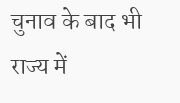चुनाव के बाद भी राज्य में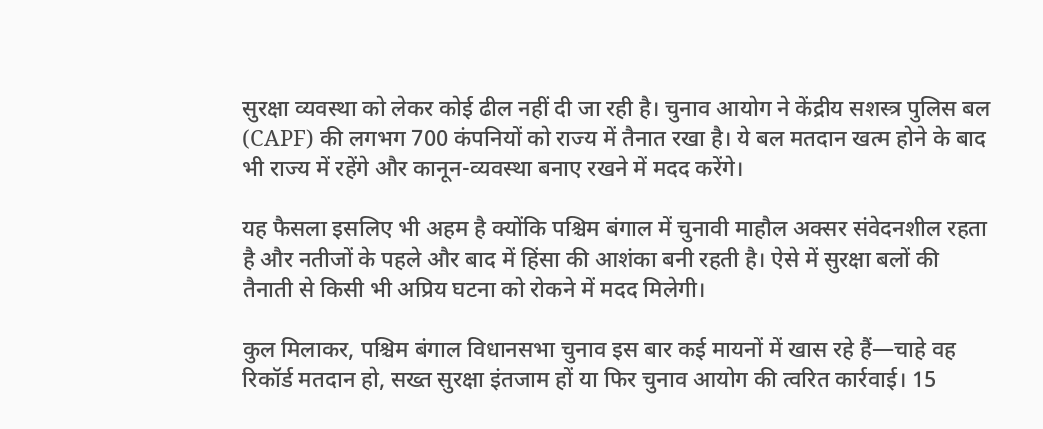सुरक्षा व्यवस्था को लेकर कोई ढील नहीं दी जा रही है। चुनाव आयोग ने केंद्रीय सशस्त्र पुलिस बल (CAPF) की लगभग 700 कंपनियों को राज्य में तैनात रखा है। ये बल मतदान खत्म होने के बाद भी राज्य में रहेंगे और कानून-व्यवस्था बनाए रखने में मदद करेंगे।

यह फैसला इसलिए भी अहम है क्योंकि पश्चिम बंगाल में चुनावी माहौल अक्सर संवेदनशील रहता है और नतीजों के पहले और बाद में हिंसा की आशंका बनी रहती है। ऐसे में सुरक्षा बलों की तैनाती से किसी भी अप्रिय घटना को रोकने में मदद मिलेगी।

कुल मिलाकर, पश्चिम बंगाल विधानसभा चुनाव इस बार कई मायनों में खास रहे हैं—चाहे वह रिकॉर्ड मतदान हो, सख्त सुरक्षा इंतजाम हों या फिर चुनाव आयोग की त्वरित कार्रवाई। 15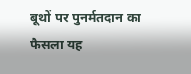बूथों पर पुनर्मतदान का फैसला यह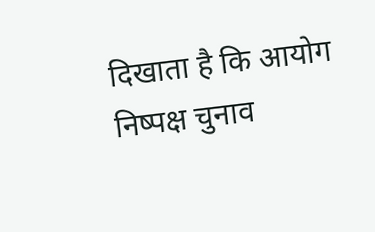दिखाता है कि आयोग निष्पक्ष चुनाव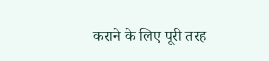कराने के लिए पूरी तरह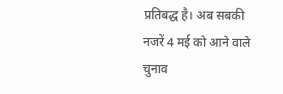प्रतिबद्ध है। अब सबकी नजरें 4 मई को आने वाले चुनाव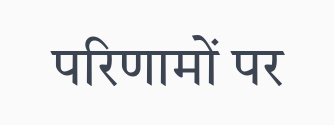परिणामों पर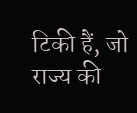टिकी हैं, जो राज्य की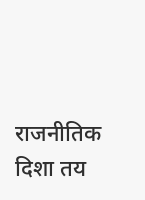राजनीतिक दिशा तय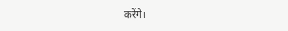करेंगे।